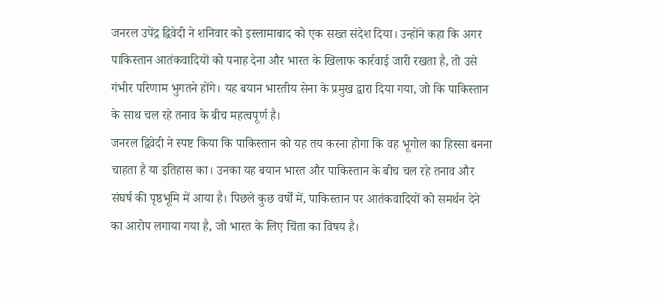जनरल उपेंद्र द्विवेदी ने शनिवार को इस्लामाबाद को एक सख्त संदेश दिया। उन्होंने कहा कि अगर पाकिस्तान आतंकवादियों को पनाह देना और भारत के खिलाफ कार्रवाई जारी रखता है, तो उसे गंभीर परिणाम भुगतने होंगे। यह बयान भारतीय सेना के प्रमुख द्वारा दिया गया, जो कि पाकिस्तान के साथ चल रहे तनाव के बीच महत्वपूर्ण है।
जनरल द्विवेदी ने स्पष्ट किया कि पाकिस्तान को यह तय करना होगा कि वह भूगोल का हिस्सा बनना चाहता है या इतिहास का। उनका यह बयान भारत और पाकिस्तान के बीच चल रहे तनाव और संघर्ष की पृष्ठभूमि में आया है। पिछले कुछ वर्षों में, पाकिस्तान पर आतंकवादियों को समर्थन देने का आरोप लगाया गया है, जो भारत के लिए चिंता का विषय है।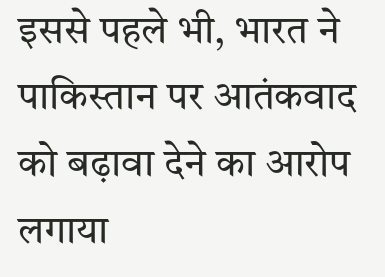इससे पहले भी, भारत ने पाकिस्तान पर आतंकवाद को बढ़ावा देने का आरोप लगाया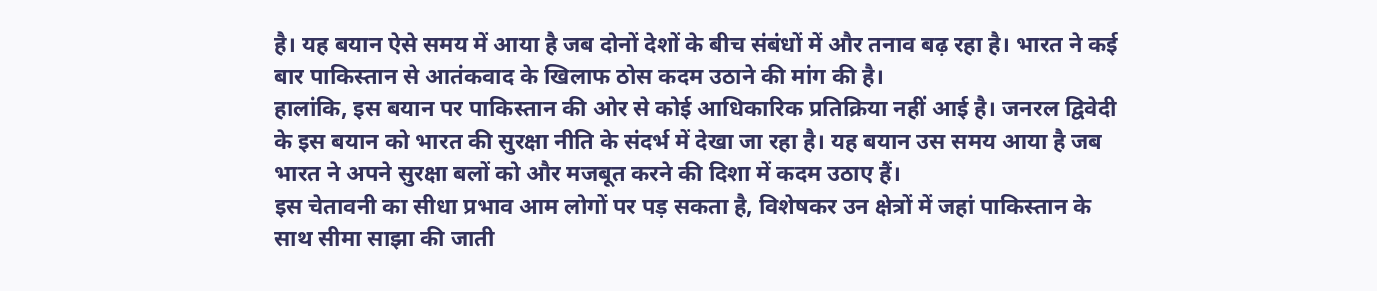है। यह बयान ऐसे समय में आया है जब दोनों देशों के बीच संबंधों में और तनाव बढ़ रहा है। भारत ने कई बार पाकिस्तान से आतंकवाद के खिलाफ ठोस कदम उठाने की मांग की है।
हालांकि, इस बयान पर पाकिस्तान की ओर से कोई आधिकारिक प्रतिक्रिया नहीं आई है। जनरल द्विवेदी के इस बयान को भारत की सुरक्षा नीति के संदर्भ में देखा जा रहा है। यह बयान उस समय आया है जब भारत ने अपने सुरक्षा बलों को और मजबूत करने की दिशा में कदम उठाए हैं।
इस चेतावनी का सीधा प्रभाव आम लोगों पर पड़ सकता है, विशेषकर उन क्षेत्रों में जहां पाकिस्तान के साथ सीमा साझा की जाती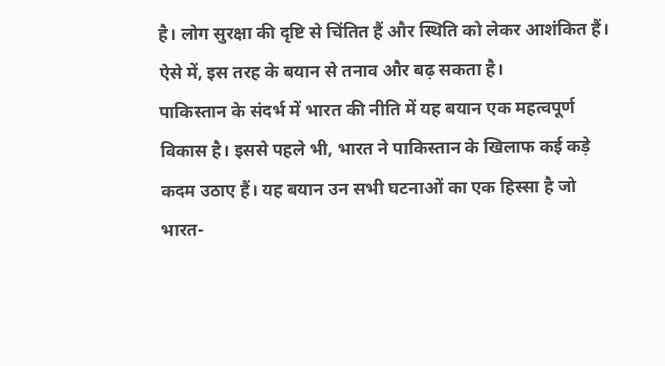है। लोग सुरक्षा की दृष्टि से चिंतित हैं और स्थिति को लेकर आशंकित हैं। ऐसे में, इस तरह के बयान से तनाव और बढ़ सकता है।
पाकिस्तान के संदर्भ में भारत की नीति में यह बयान एक महत्वपूर्ण विकास है। इससे पहले भी, भारत ने पाकिस्तान के खिलाफ कई कड़े कदम उठाए हैं। यह बयान उन सभी घटनाओं का एक हिस्सा है जो भारत-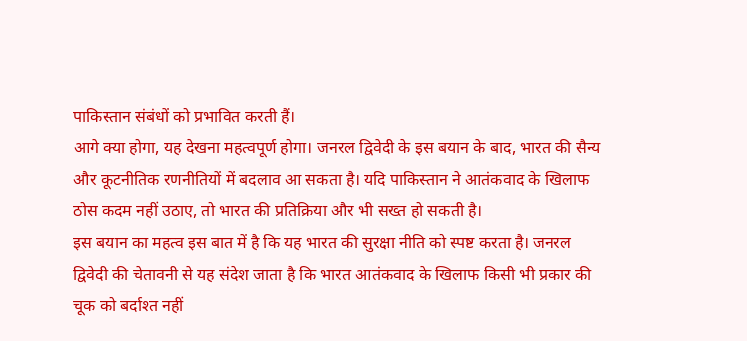पाकिस्तान संबंधों को प्रभावित करती हैं।
आगे क्या होगा, यह देखना महत्वपूर्ण होगा। जनरल द्विवेदी के इस बयान के बाद, भारत की सैन्य और कूटनीतिक रणनीतियों में बदलाव आ सकता है। यदि पाकिस्तान ने आतंकवाद के खिलाफ ठोस कदम नहीं उठाए, तो भारत की प्रतिक्रिया और भी सख्त हो सकती है।
इस बयान का महत्व इस बात में है कि यह भारत की सुरक्षा नीति को स्पष्ट करता है। जनरल द्विवेदी की चेतावनी से यह संदेश जाता है कि भारत आतंकवाद के खिलाफ किसी भी प्रकार की चूक को बर्दाश्त नहीं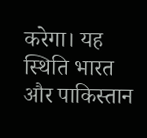करेगा। यह स्थिति भारत और पाकिस्तान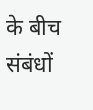के बीच संबंधों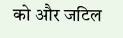को और जटिल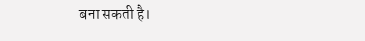बना सकती है।